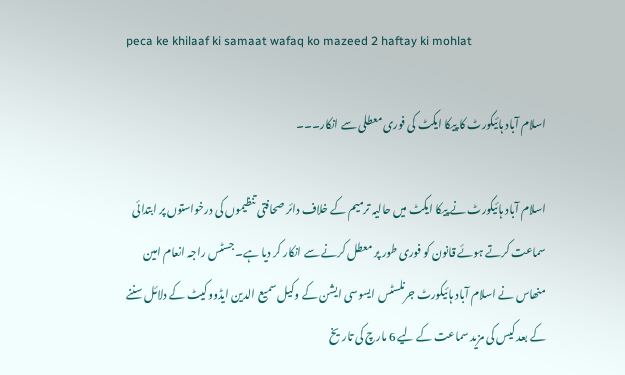peca ke khilaaf ki samaat wafaq ko mazeed 2 haftay ki mohlat

اسلام آباد ہائیکورٹ کا پیکا ایکٹ کی فوری معطلی سے انکار۔۔۔

اسلام آباد ہائیکورٹ نے پیکا ایکٹ میں حالیہ ترمیم کے خلاف دائر صحافتی تنظیموں کی درخواستوں پر ابتدائی سماعت کرتے ہوئے قانون کو فوری طور پر معطل کرنے سے انکار کر دیا ہے۔ جسٹس راجہ انعام امین منھاس نے اسلام آباد ہائیکورٹ جرنلسٹس ایسوسی ایشن کے وکیل سمیع الدین ایڈووکیٹ کے دلائل سننے کے بعد کیس کی مزید سماعت کے لیے 6 مارچ کی تاریخ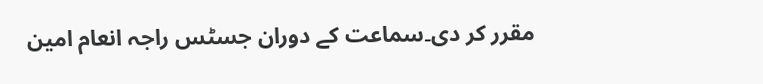مقرر کر دی۔سماعت کے دوران جسٹس راجہ انعام امین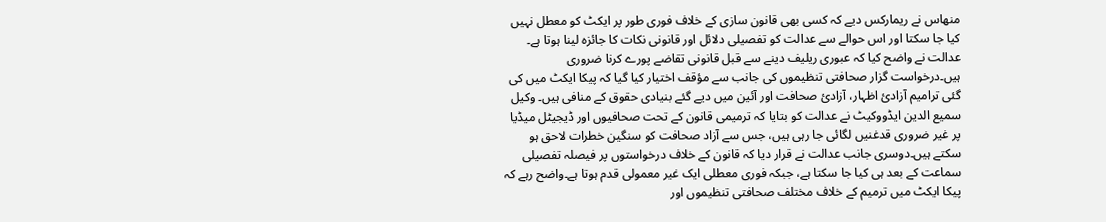منھاس نے ریمارکس دیے کہ کسی بھی قانون سازی کے خلاف فوری طور پر ایکٹ کو معطل نہیں کیا جا سکتا اور اس حوالے سے عدالت کو تفصیلی دلائل اور قانونی نکات کا جائزہ لینا ہوتا ہے۔ عدالت نے واضح کیا کہ عبوری ریلیف دینے سے قبل قانونی تقاضے پورے کرنا ضروری ہیں۔درخواست گزار صحافتی تنظیموں کی جانب سے مؤقف اختیار کیا گیا کہ پیکا ایکٹ میں کی گئی ترامیم آزادیٔ اظہار، آزادیٔ صحافت اور آئین میں دیے گئے بنیادی حقوق کے منافی ہیں۔ وکیل سمیع الدین ایڈووکیٹ نے عدالت کو بتایا کہ ترمیمی قانون کے تحت صحافیوں اور ڈیجیٹل میڈیا پر غیر ضروری قدغنیں لگائی جا رہی ہیں، جس سے آزاد صحافت کو سنگین خطرات لاحق ہو سکتے ہیں۔دوسری جانب عدالت نے قرار دیا کہ قانون کے خلاف درخواستوں پر فیصلہ تفصیلی سماعت کے بعد ہی کیا جا سکتا ہے، جبکہ فوری معطلی ایک غیر معمولی قدم ہوتا ہے۔واضح رہے کہ پیکا ایکٹ میں ترمیم کے خلاف مختلف صحافتی تنظیموں اور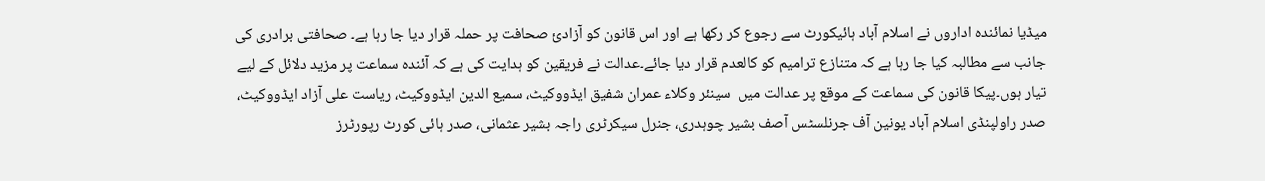میڈیا نمائندہ اداروں نے اسلام آباد ہائیکورٹ سے رجوع کر رکھا ہے اور اس قانون کو آزادیٔ صحافت پر حملہ قرار دیا جا رہا ہے۔ صحافتی برادری کی جانب سے مطالبہ کیا جا رہا ہے کہ متنازع ترامیم کو کالعدم قرار دیا جائے۔عدالت نے فریقین کو ہدایت کی ہے کہ آئندہ سماعت پر مزید دلائل کے لیے تیار ہوں۔پیکا قانون کی سماعت کے موقع پر عدالت میں  سینئر وکلاء عمران شفیق ایڈووکیٹ، سمیع الدین ایڈووکیٹ، ریاست علی آزاد ایڈووکیٹ، صدر راولپنڈی اسلام آباد یونین آف جرنلسٹس آصف بشیر چوہدری، جنرل سیکرٹری راجہ بشیر عثمانی، صدر ہائی کورٹ رپورٹرز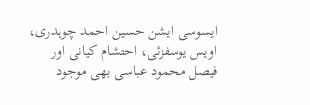ایسوسی ایشن حسین احمد چوہدری، اویس یوسفزئی، احتشام کیانی اور فیصل محمود عباسی بھی موجود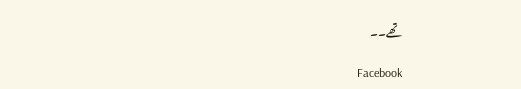تھے۔۔

Facebook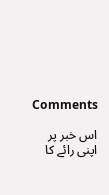Comments

اس خبر پر اپنی رائے کا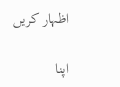اظہار کریں

اپنا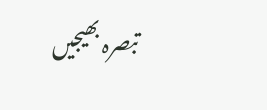تبصرہ بھیجیں